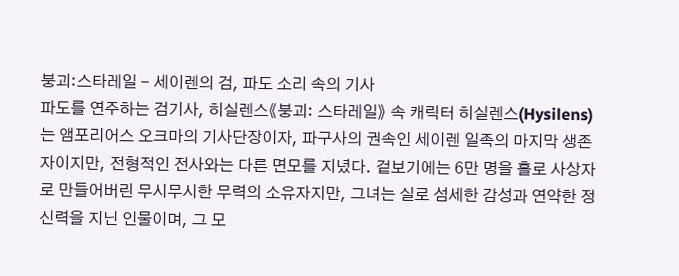붕괴:스타레일 - 세이렌의 검, 파도 소리 속의 기사
파도를 연주하는 검기사, 히실렌스《붕괴: 스타레일》 속 캐릭터 히실렌스(Hysilens)는 앰포리어스 오크마의 기사단장이자, 파구사의 권속인 세이렌 일족의 마지막 생존자이지만, 전형적인 전사와는 다른 면모를 지녔다. 겉보기에는 6만 명을 홀로 사상자로 만들어버린 무시무시한 무력의 소유자지만, 그녀는 실로 섬세한 감성과 연약한 정신력을 지닌 인물이며, 그 모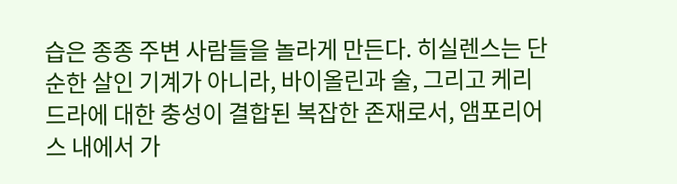습은 종종 주변 사람들을 놀라게 만든다. 히실렌스는 단순한 살인 기계가 아니라, 바이올린과 술, 그리고 케리드라에 대한 충성이 결합된 복잡한 존재로서, 앰포리어스 내에서 가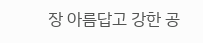장 아름답고 강한 공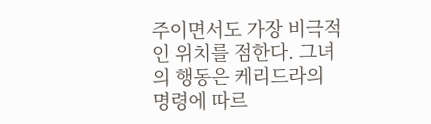주이면서도 가장 비극적인 위치를 점한다. 그녀의 행동은 케리드라의 명령에 따르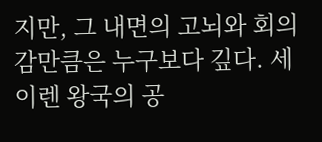지만, 그 내면의 고뇌와 회의감만큼은 누구보다 깊다. 세이렌 왕국의 공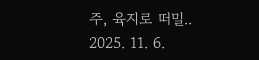주, 육지로 떠밀..
2025. 11. 6.